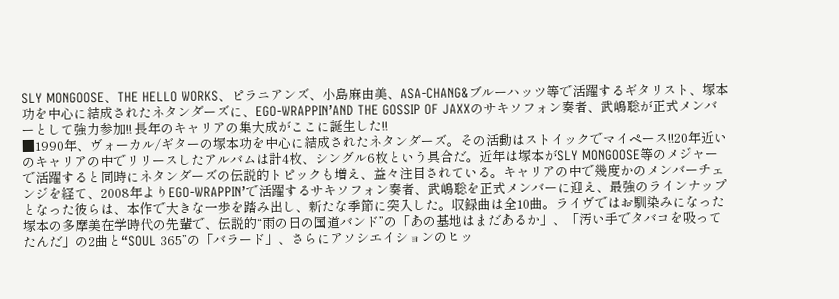SLY MONGOOSE、THE HELLO WORKS、ピラニアンズ、小島麻由美、ASA-CHANG&ブルーハッツ等で活躍するギタリスト、塚本功を中心に結成されたネタンダーズに、EGO-WRAPPIN’AND THE GOSSIP OF JAXXのサキソフォン奏者、武嶋聡が正式メンバーとして強力参加!! 長年のキャリアの集大成がここに誕生した!!
■1990年、ヴォーカル/ギターの塚本功を中心に結成されたネタンダーズ。その活動はストイックでマイペース!!20年近いのキャリアの中でリリースしたアルバムは計4枚、シングル6枚という具合だ。近年は塚本がSLY MONGOOSE等のメジャーで活躍すると同時にネタンダーズの伝説的トピックも増え、益々注目されている。キャリアの中で幾度かのメンバーチェンジを経て、2008年よりEGO-WRAPPIN’で活躍するサキソフォン奏者、武嶋聡を正式メンバーに迎え、最強のラインナップとなった彼らは、本作で大きな一歩を踏み出し、新たな季節に突入した。収録曲は全10曲。ライヴではお馴染みになった塚本の多摩美在学時代の先輩で、伝説的“雨の日の国道バンド”の「あの基地はまだあるか」、「汚い手でタバコを吸ってたんだ」の2曲と“SOUL 365”の「バラード」、さらにアソシエイションのヒッ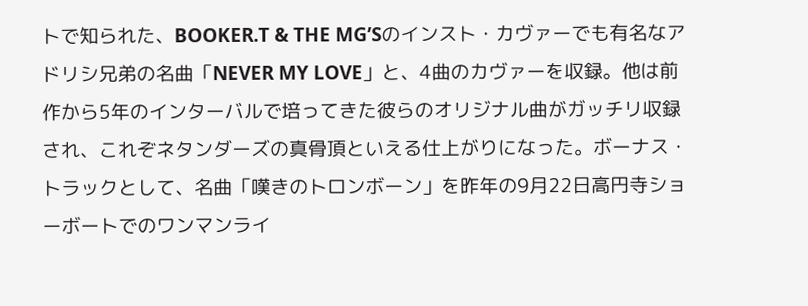トで知られた、BOOKER.T & THE MG’Sのインスト・カヴァーでも有名なアドリシ兄弟の名曲「NEVER MY LOVE」と、4曲のカヴァーを収録。他は前作から5年のインターバルで培ってきた彼らのオリジナル曲がガッチリ収録され、これぞネタンダーズの真骨頂といえる仕上がりになった。ボーナス・トラックとして、名曲「嘆きのトロンボーン」を昨年の9月22日高円寺ショーボートでのワンマンライ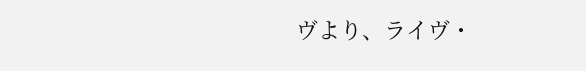ヴより、ライヴ・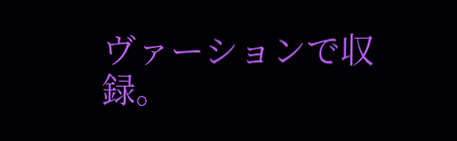ヴァーションで収録。